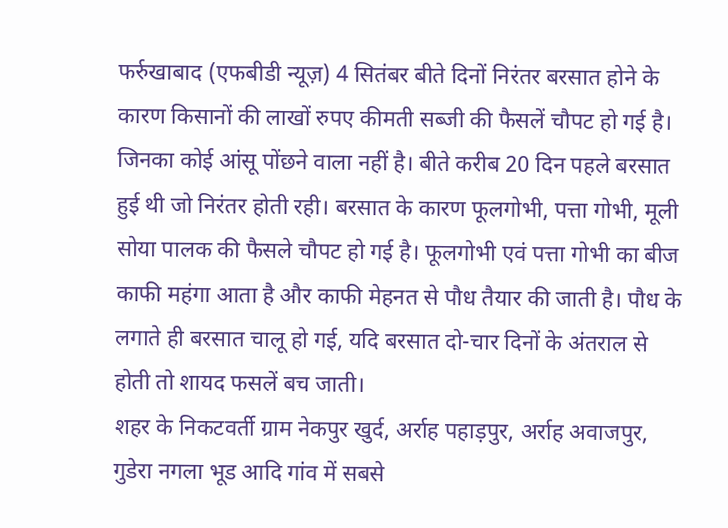फर्रुखाबाद (एफबीडी न्यूज़) 4 सितंबर बीते दिनों निरंतर बरसात होने के कारण किसानों की लाखों रुपए कीमती सब्जी की फैसलें चौपट हो गई है। जिनका कोई आंसू पोंछने वाला नहीं है। बीते करीब 20 दिन पहले बरसात हुई थी जो निरंतर होती रही। बरसात के कारण फूलगोभी, पत्ता गोभी, मूली सोया पालक की फैसले चौपट हो गई है। फूलगोभी एवं पत्ता गोभी का बीज काफी महंगा आता है और काफी मेहनत से पौध तैयार की जाती है। पौध के लगाते ही बरसात चालू हो गई, यदि बरसात दो-चार दिनों के अंतराल से होती तो शायद फसलें बच जाती।
शहर के निकटवर्ती ग्राम नेकपुर खुर्द, अर्राह पहाड़पुर, अर्राह अवाजपुर, गुडेरा नगला भूड आदि गांव में सबसे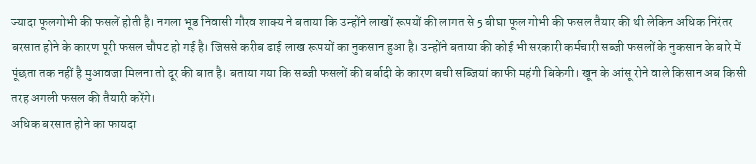ज्यादा फूलगोभी की फसलें होती है। नगला भूड निवासी गौरव शाक्य ने बताया कि उन्होंने लाखों रूपयों की लागत से 5 बीघा फूल गोभी की फसल तैयार की थी लेकिन अधिक निरंतर बरसात होने के कारण पूरी फसल चौपट हो गई है। जिससे करीब ढाई लाख रूपयों का नुकसान हुआ है। उन्होंने बताया की कोई भी सरकारी कर्मचारी सब्जी फसलों के नुकसान के बारे में पूंछता तक नहीं है मुआवजा मिलना तो दूर की बात है। बताया गया कि सब्जी फसलों की बर्बादी के कारण बची सब्जियां काफी महंगी बिकेगी। खून के आंसू रोने वाले किसान अब किसी तरह अगली फसल की तैयारी करेंगे।
अधिक बरसात होने का फायदा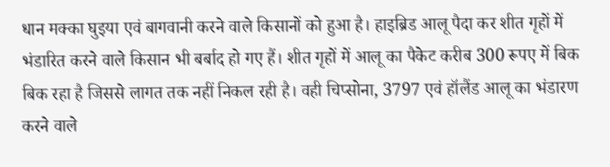धान मक्का घुइया एवं बागवानी करने वाले किसानों को हुआ है। हाइब्रिड आलू पैदा कर शीत गृहों में भंडारित करने वाले किसान भी बर्बाद हो गए हैं। शीत गृहों में आलू का पैकेट करीब 300 रूपए में बिक बिक रहा है जिससे लागत तक नहीं निकल रही है। वही चिप्सोना, 3797 एवं हॉलैंड आलू का भंडारण करने वाले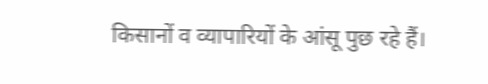किसानों व व्यापारियों के आंसू पुछ रहे हैं।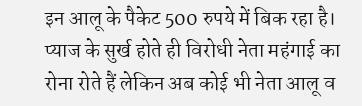इन आलू के पैकेट 500 रुपये में बिक रहा है। प्याज के सुर्ख होते ही विरोधी नेता महंगाई का रोना रोते हैं लेकिन अब कोई भी नेता आलू व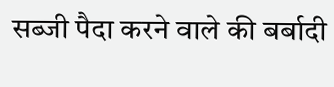सब्जी पैदा करने वाले की बर्बादी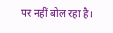पर नहीं बोल रहा है।